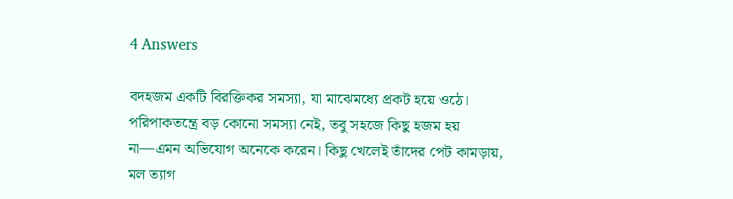4 Answers

বদহজম একটি বিরক্তিকর সমস্যা, যা মাঝেমধ্যে প্রকট হয়ে ওঠে। পরিপাকতন্ত্রে বড় কোনো সমস্যা নেই, তবু সহজে কিছু হজম হয় না—এমন অভিযোগ অনেকে করেন। কিছু খেলেই তাঁদের পেট কামড়ায়, মল ত্যাগ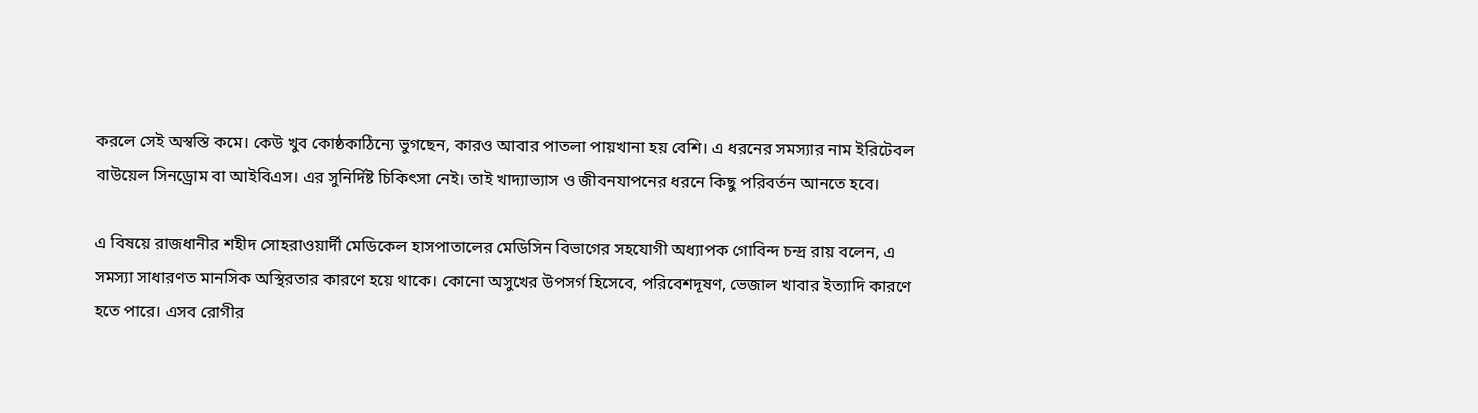করলে সেই অস্বস্তি কমে। কেউ খুব কোষ্ঠকাঠিন্যে ভুগছেন, কারও আবার পাতলা পায়খানা হয় বেশি। এ ধরনের সমস্যার নাম ইরিটেবল বাউয়েল সিনড্রোম বা আইবিএস। এর সুনির্দিষ্ট চিকিৎসা নেই। তাই খাদ্যাভ্যাস ও জীবনযাপনের ধরনে কিছু পরিবর্তন আনতে হবে।

এ বিষয়ে রাজধানীর শহীদ সোহরাওয়ার্দী মেডিকেল হাসপাতালের মেডিসিন বিভাগের সহযোগী অধ্যাপক গোবিন্দ চন্দ্র রায় বলেন, এ সমস্যা সাধারণত মানসিক অস্থিরতার কারণে হয়ে থাকে। কোনো অসুখের উপসর্গ হিসেবে, পরিবেশদূষণ, ভেজাল খাবার ইত্যাদি কারণে হতে পারে। এসব রোগীর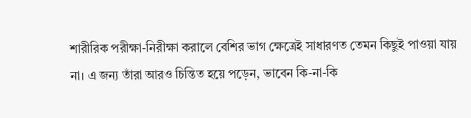শারীরিক পরীক্ষা-নিরীক্ষা করালে বেশির ভাগ ক্ষেত্রেই সাধারণত তেমন কিছুই পাওয়া যায় না। এ জন্য তাঁরা আরও চিন্তিত হয়ে পড়েন, ভাবেন কি-না-কি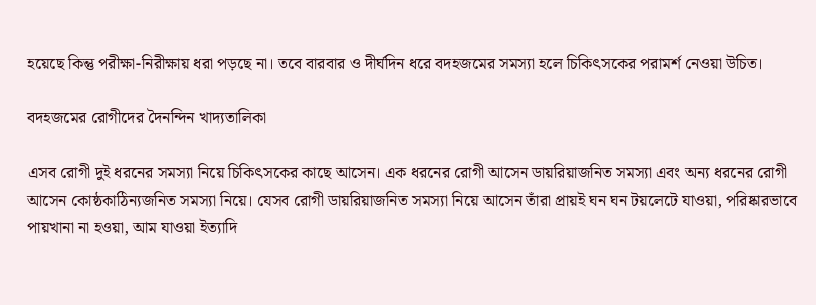হয়েছে কিন্তু পরীক্ষা-নিরীক্ষায় ধরা পড়ছে না। তবে বারবার ও দীর্ঘদিন ধরে বদহজমের সমস্যা হলে চিকিৎসকের পরামর্শ নেওয়া উচিত।

বদহজমের রোগীদের দৈনন্দিন খাদ্যতালিকা

এসব রোগী দুই ধরনের সমস্যা নিয়ে চিকিৎসকের কাছে আসেন। এক ধরনের রোগী আসেন ডায়রিয়াজনিত সমস্যা এবং অন্য ধরনের রোগী আসেন কোষ্ঠকাঠিন্যজনিত সমস্যা নিয়ে। যেসব রোগী ডায়রিয়াজনিত সমস্যা নিয়ে আসেন তাঁরা প্রায়ই ঘন ঘন টয়লেটে যাওয়া, পরিষ্কারভাবে পায়খানা না হওয়া, আম যাওয়া ইত্যাদি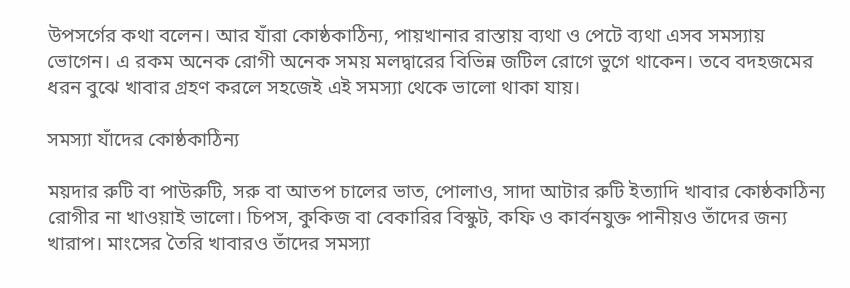উপসর্গের কথা বলেন। আর যাঁরা কোষ্ঠকাঠিন্য, পায়খানার রাস্তায় ব্যথা ও পেটে ব্যথা এসব সমস্যায় ভোগেন। এ রকম অনেক রোগী অনেক সময় মলদ্বারের বিভিন্ন জটিল রোগে ভুগে থাকেন। তবে বদহজমের ধরন বুঝে খাবার গ্রহণ করলে সহজেই এই সমস্যা থেকে ভালো থাকা যায়।

সমস্যা যাঁদের কোষ্ঠকাঠিন্য

ময়দার রুটি বা পাউরুটি, সরু বা আতপ চালের ভাত, পোলাও, সাদা আটার রুটি ইত্যাদি খাবার কোষ্ঠকাঠিন্য রোগীর না খাওয়াই ভালো। চিপস, কুকিজ বা বেকারির বিস্কুট, কফি ও কার্বনযুক্ত পানীয়ও তাঁদের জন্য খারাপ। মাংসের তৈরি খাবারও তাঁদের সমস্যা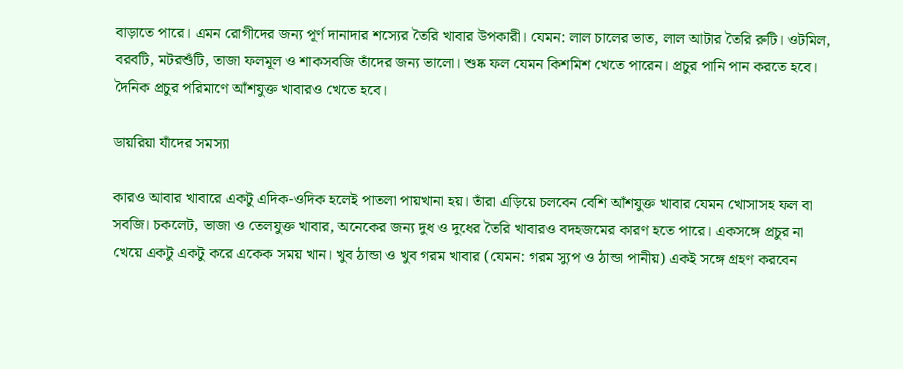বাড়াতে পারে। এমন রোগীদের জন্য পূর্ণ দানাদার শস্যের তৈরি খাবার উপকারী। যেমন: লাল চালের ভাত, লাল আটার তৈরি রুটি। ওটমিল, বরবটি, মটরশুঁটি, তাজা ফলমূল ও শাকসবজি তাঁদের জন্য ভালো। শুষ্ক ফল যেমন কিশমিশ খেতে পারেন। প্রচুর পানি পান করতে হবে। দৈনিক প্রচুর পরিমাণে আঁশযুক্ত খাবারও খেতে হবে।

ডায়রিয়া যাঁদের সমস্যা

কারও আবার খাবারে একটু এদিক-ওদিক হলেই পাতলা পায়খানা হয়। তাঁরা এড়িয়ে চলবেন বেশি আঁশযুক্ত খাবার যেমন খোসাসহ ফল বা সবজি। চকলেট, ভাজা ও তেলযুক্ত খাবার, অনেকের জন্য দুধ ও দুধের তৈরি খাবারও বদহজমের কারণ হতে পারে। একসঙ্গে প্রচুর না খেয়ে একটু একটু করে একেক সময় খান। খুব ঠান্ডা ও খুব গরম খাবার (যেমন: গরম স্যুপ ও ঠান্ডা পানীয়) একই সঙ্গে গ্রহণ করবেন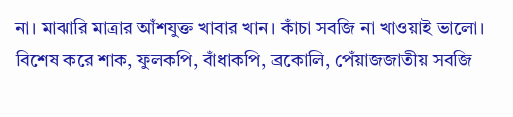না। মাঝারি মাত্রার আঁশযুক্ত খাবার খান। কাঁচা সবজি না খাওয়াই ভালো। বিশেষ করে শাক, ফুলকপি, বাঁধাকপি, ব্রকোলি, পেঁয়াজজাতীয় সবজি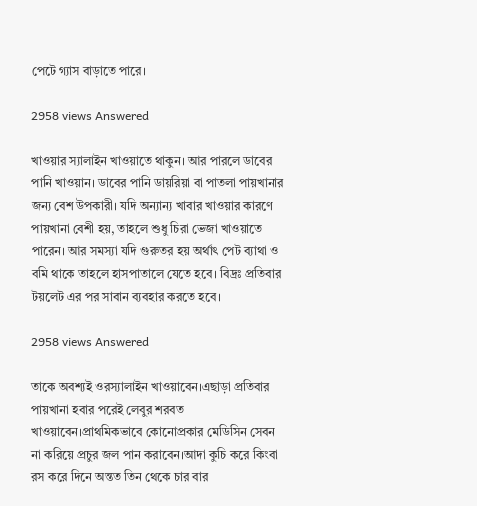পেটে গ্যাস বাড়াতে পারে।

2958 views Answered

খাওয়ার স্যালাইন খাওয়াতে থাকুন। আর পারলে ডাবের পানি খাওয়ান। ডাবের পানি ডায়রিয়া বা পাতলা পায়খানার জন্য বেশ উপকারী। যদি অন্যান্য খাবার খাওয়ার কারণে পায়খানা বেশী হয়, তাহলে শুধু চিরা ভেজা খাওয়াতে পারেন। আর সমস্যা যদি গুরুতর হয় অর্থাৎ পেট ব্যাথা ও বমি থাকে তাহলে হাসপাতালে যেতে হবে। বিদ্রঃ প্রতিবার টয়লেট এর পর সাবান ব্যবহার করতে হবে।

2958 views Answered

তাকে অবশ্যই ওরস্যালাইন খাওয়াবেন।এছাড়া প্রতিবার পায়খানা হবার পরেই লেবুর শরবত খাওয়াবেন।প্রাথমিকভাবে কোনোপ্রকার মেডিসিন সেবন না করিয়ে প্রচুর জল পান করাবেন।আদা কুচি করে কিংবা রস করে দিনে অন্তত তিন থেকে চার বার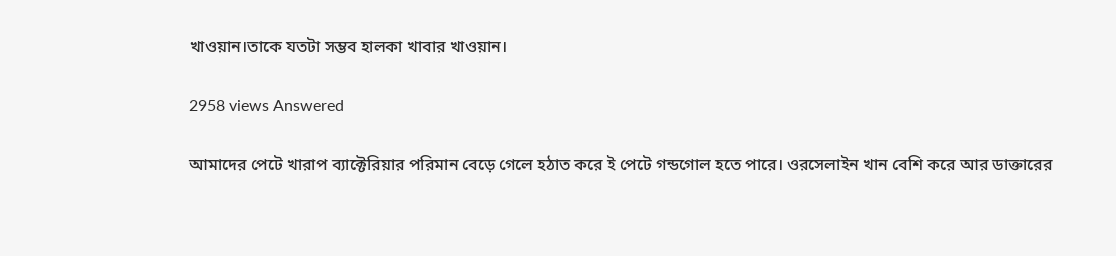খাওয়ান।তাকে যতটা সম্ভব হালকা খাবার খাওয়ান।

2958 views Answered

আমাদের পেটে খারাপ ব্যাক্টেরিয়ার পরিমান বেড়ে গেলে হঠাত করে ই পেটে গন্ডগোল হতে পারে। ওরসেলাইন খান বেশি করে আর ডাক্তারের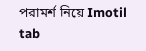পরামর্শ নিয়ে Imotil tab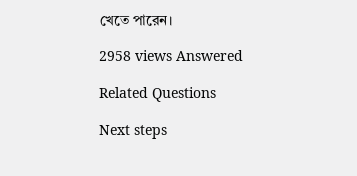খেতে পারেন।

2958 views Answered

Related Questions

Next steps